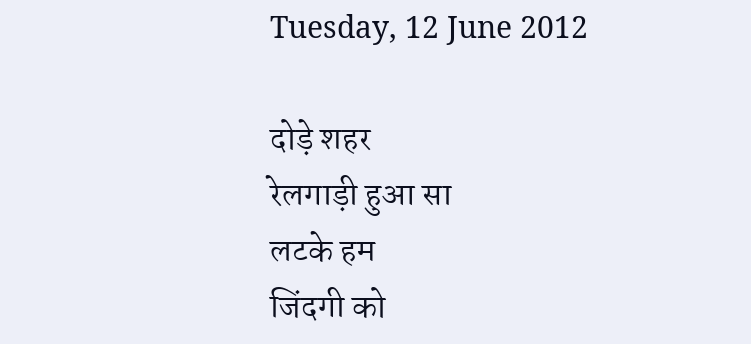Tuesday, 12 June 2012

दोड़े शहर
रेलगाड़ी हुआ सा
लटके हम
जिंदगी को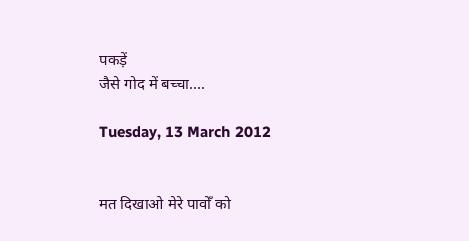पकड़ें
जैसे गोद में बच्चा....

Tuesday, 13 March 2012


मत दिखाओ मेरे पावोँ को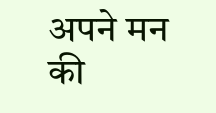अपने मन की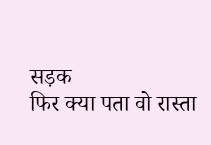सड़क
फिर क्या पता वो रास्ता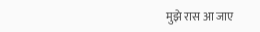मुझे रास आ जाए